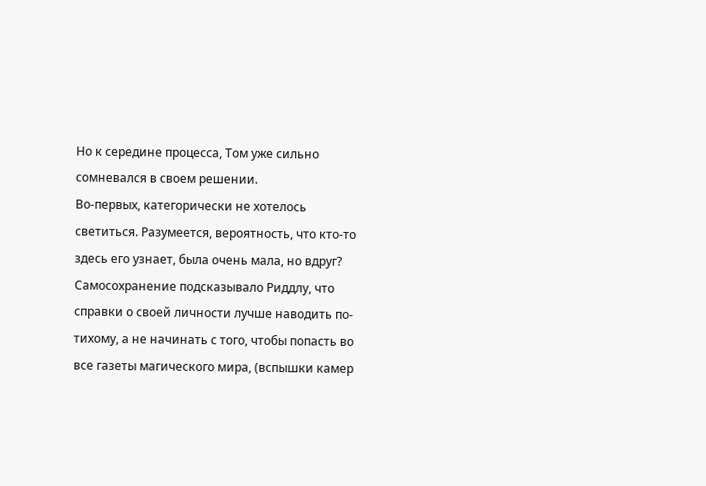Но к середине процесса, Том уже сильно сомневался в своем решении.
Во-первых, категорически не хотелось светиться. Разумеется, вероятность, что кто-то здесь его узнает, была очень мала, но вдруг?
Самосохранение подсказывало Риддлу, что справки о своей личности лучше наводить по-тихому, а не начинать с того, чтобы попасть во все газеты магического мира, (вспышки камер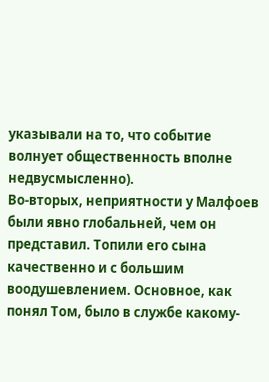указывали на то, что событие волнует общественность вполне недвусмысленно).
Во-вторых, неприятности у Малфоев были явно глобальней, чем он представил. Топили его сына качественно и с большим воодушевлением. Основное, как понял Том, было в службе какому-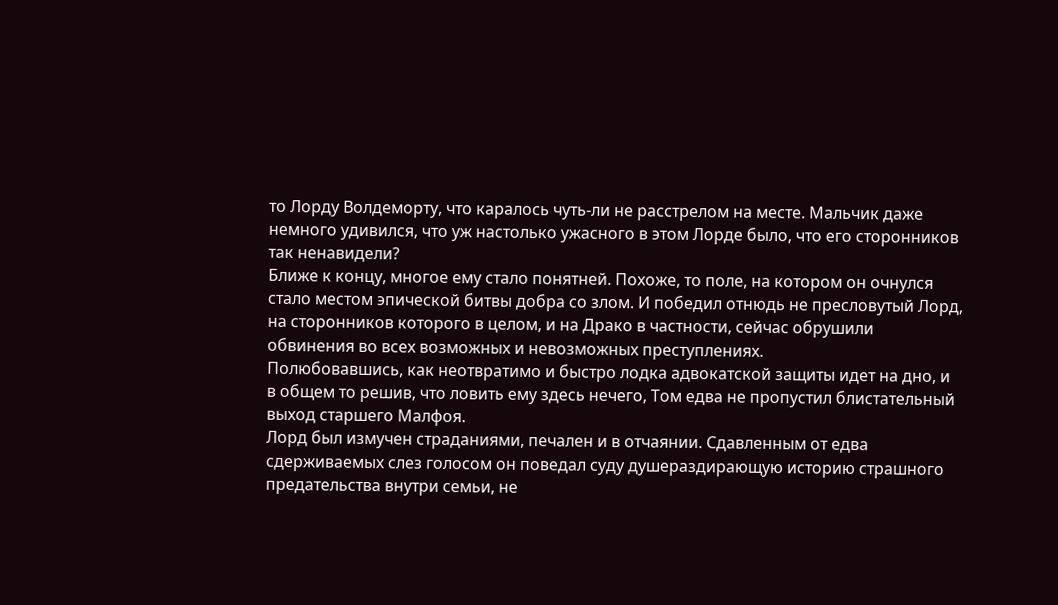то Лорду Волдеморту, что каралось чуть-ли не расстрелом на месте. Мальчик даже немного удивился, что уж настолько ужасного в этом Лорде было, что его сторонников так ненавидели?
Ближе к концу, многое ему стало понятней. Похоже, то поле, на котором он очнулся стало местом эпической битвы добра со злом. И победил отнюдь не пресловутый Лорд, на сторонников которого в целом, и на Драко в частности, сейчас обрушили обвинения во всех возможных и невозможных преступлениях.
Полюбовавшись, как неотвратимо и быстро лодка адвокатской защиты идет на дно, и в общем то решив, что ловить ему здесь нечего, Том едва не пропустил блистательный выход старшего Малфоя.
Лорд был измучен страданиями, печален и в отчаянии. Сдавленным от едва сдерживаемых слез голосом он поведал суду душераздирающую историю страшного предательства внутри семьи, не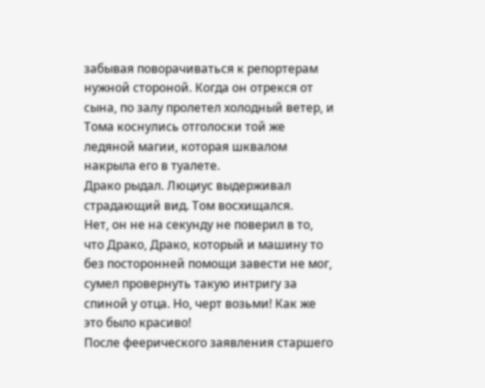забывая поворачиваться к репортерам нужной стороной. Когда он отрекся от сына, по залу пролетел холодный ветер, и Тома коснулись отголоски той же ледяной магии, которая шквалом накрыла его в туалете.
Драко рыдал. Люциус выдерживал страдающий вид. Том восхищался.
Нет, он не на секунду не поверил в то, что Драко, Драко, который и машину то без посторонней помощи завести не мог, сумел провернуть такую интригу за спиной у отца. Но, черт возьми! Как же это было красиво!
После феерического заявления старшего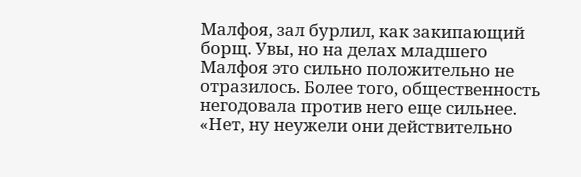Малфоя, зал бурлил, как закипающий борщ. Увы, но на делах младшего Малфоя это сильно положительно не отразилось. Более того, общественность негодовала против него еще сильнее.
«Нет, ну неужели они действительно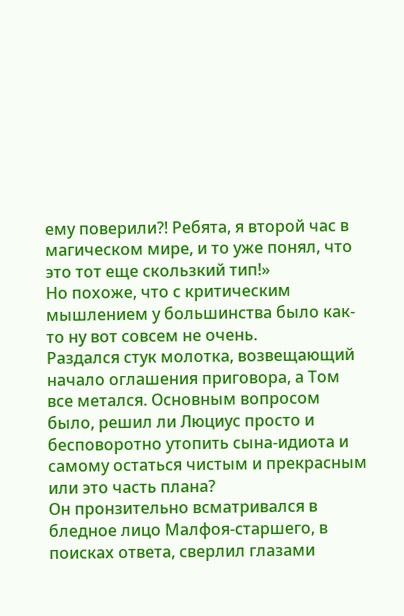ему поверили?! Ребята, я второй час в магическом мире, и то уже понял, что это тот еще скользкий тип!»
Но похоже, что с критическим мышлением у большинства было как-то ну вот совсем не очень.
Раздался стук молотка, возвещающий начало оглашения приговора, а Том все метался. Основным вопросом было, решил ли Люциус просто и бесповоротно утопить сына-идиота и самому остаться чистым и прекрасным или это часть плана?
Он пронзительно всматривался в бледное лицо Малфоя-старшего, в поисках ответа, сверлил глазами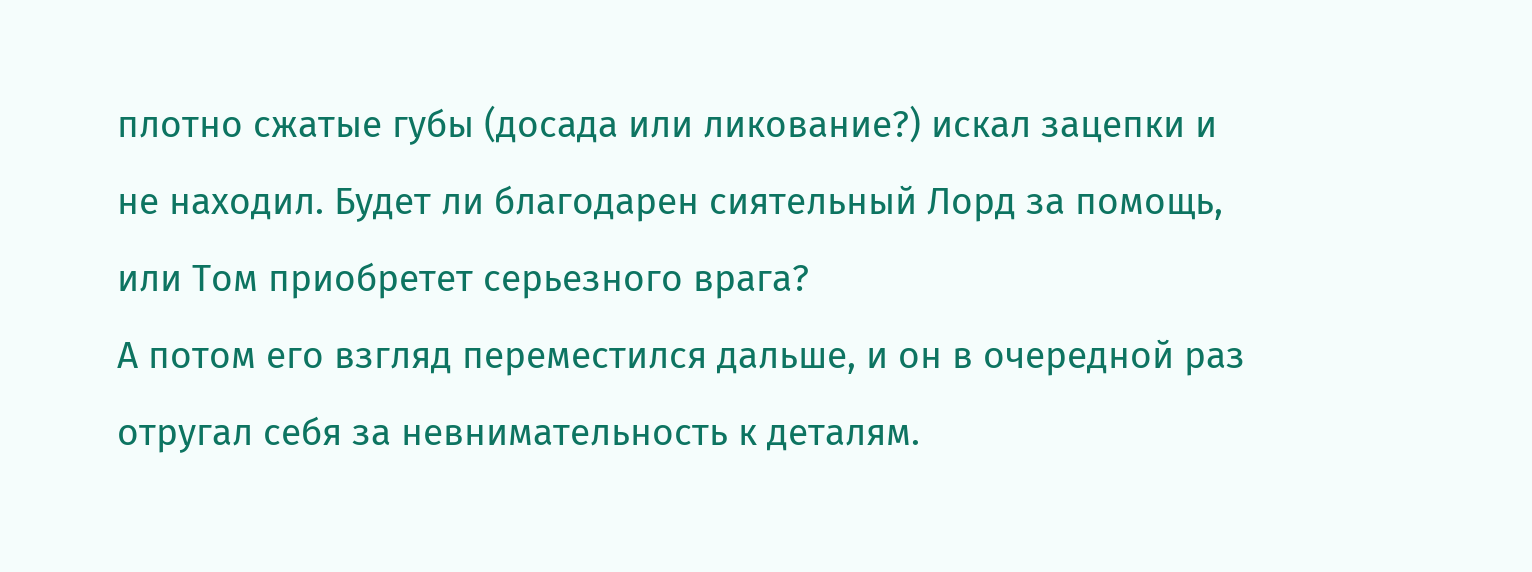плотно сжатые губы (досада или ликование?) искал зацепки и не находил. Будет ли благодарен сиятельный Лорд за помощь, или Том приобретет серьезного врага?
А потом его взгляд переместился дальше, и он в очередной раз отругал себя за невнимательность к деталям.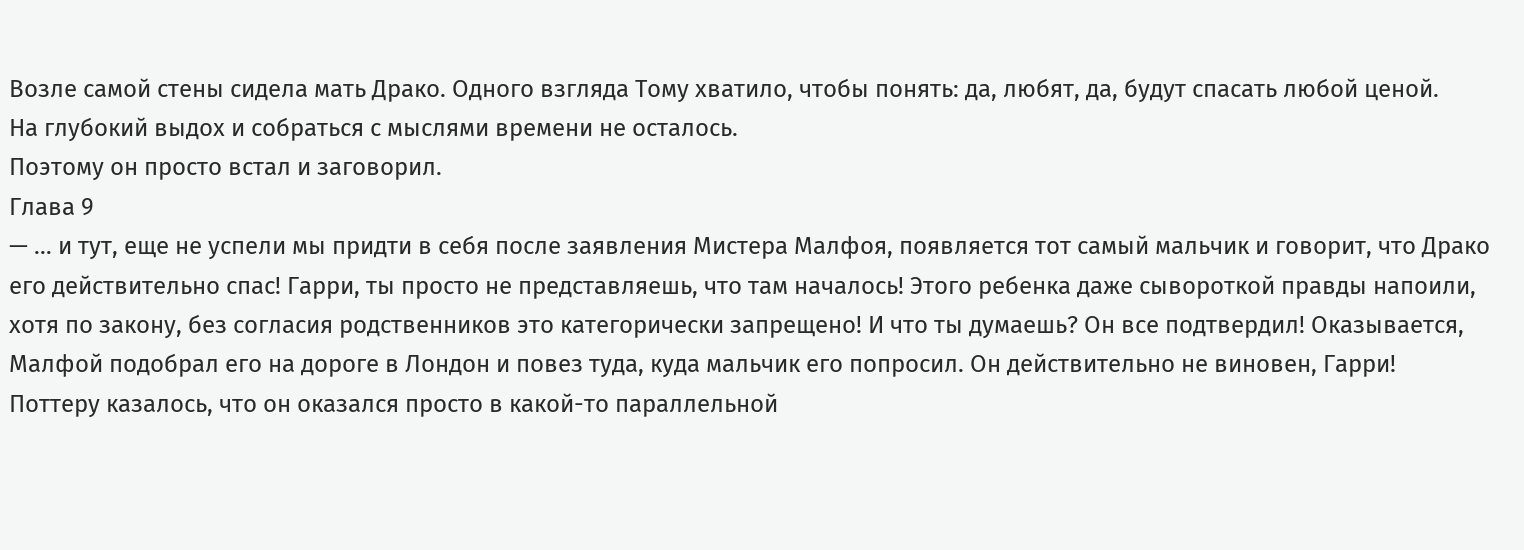Возле самой стены сидела мать Драко. Одного взгляда Тому хватило, чтобы понять: да, любят, да, будут спасать любой ценой.
На глубокий выдох и собраться с мыслями времени не осталось.
Поэтому он просто встал и заговорил.
Глава 9
— … и тут, еще не успели мы придти в себя после заявления Мистера Малфоя, появляется тот самый мальчик и говорит, что Драко его действительно спас! Гарри, ты просто не представляешь, что там началось! Этого ребенка даже сывороткой правды напоили, хотя по закону, без согласия родственников это категорически запрещено! И что ты думаешь? Он все подтвердил! Оказывается, Малфой подобрал его на дороге в Лондон и повез туда, куда мальчик его попросил. Он действительно не виновен, Гарри!
Поттеру казалось, что он оказался просто в какой-то параллельной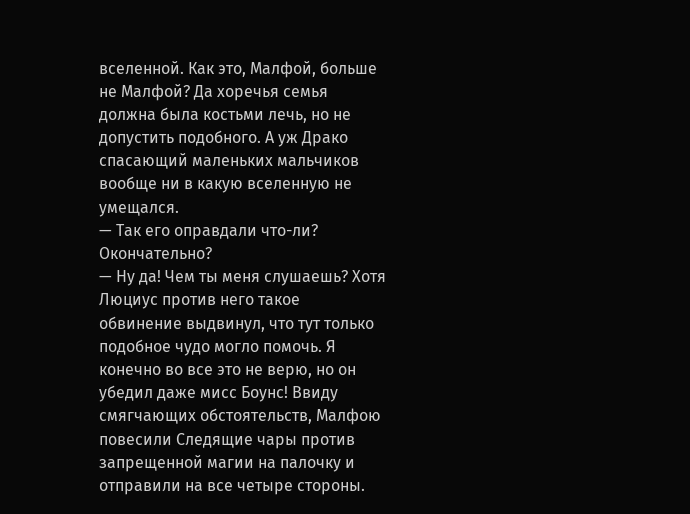вселенной. Как это, Малфой, больше не Малфой? Да хоречья семья должна была костьми лечь, но не допустить подобного. А уж Драко спасающий маленьких мальчиков вообще ни в какую вселенную не умещался.
— Так его оправдали что-ли? Окончательно?
— Ну да! Чем ты меня слушаешь? Хотя Люциус против него такое обвинение выдвинул, что тут только подобное чудо могло помочь. Я конечно во все это не верю, но он убедил даже мисс Боунс! Ввиду смягчающих обстоятельств, Малфою повесили Следящие чары против запрещенной магии на палочку и отправили на все четыре стороны.